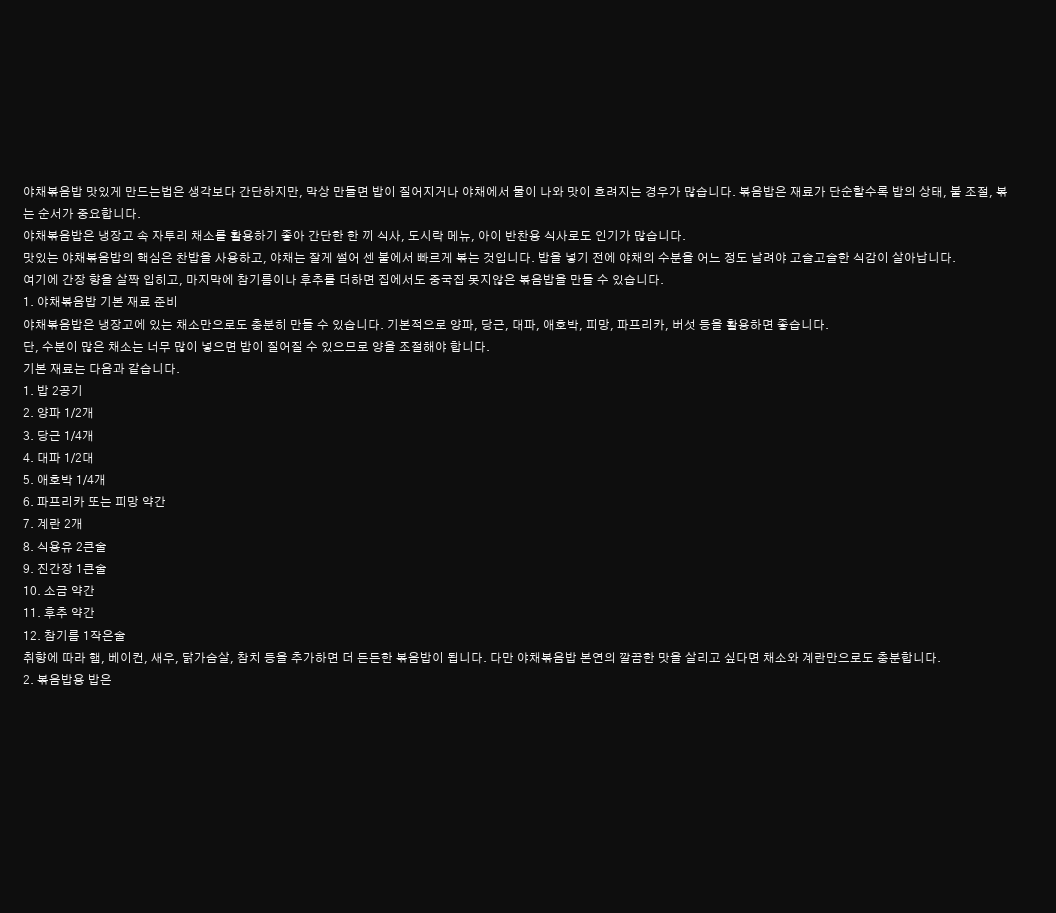야채볶음밥 맛있게 만드는법은 생각보다 간단하지만, 막상 만들면 밥이 질어지거나 야채에서 물이 나와 맛이 흐려지는 경우가 많습니다. 볶음밥은 재료가 단순할수록 밥의 상태, 불 조절, 볶는 순서가 중요합니다.
야채볶음밥은 냉장고 속 자투리 채소를 활용하기 좋아 간단한 한 끼 식사, 도시락 메뉴, 아이 반찬용 식사로도 인기가 많습니다.
맛있는 야채볶음밥의 핵심은 찬밥을 사용하고, 야채는 잘게 썰어 센 불에서 빠르게 볶는 것입니다. 밥을 넣기 전에 야채의 수분을 어느 정도 날려야 고슬고슬한 식감이 살아납니다.
여기에 간장 향을 살짝 입히고, 마지막에 참기름이나 후추를 더하면 집에서도 중국집 못지않은 볶음밥을 만들 수 있습니다.
1. 야채볶음밥 기본 재료 준비
야채볶음밥은 냉장고에 있는 채소만으로도 충분히 만들 수 있습니다. 기본적으로 양파, 당근, 대파, 애호박, 피망, 파프리카, 버섯 등을 활용하면 좋습니다.
단, 수분이 많은 채소는 너무 많이 넣으면 밥이 질어질 수 있으므로 양을 조절해야 합니다.
기본 재료는 다음과 같습니다.
1. 밥 2공기
2. 양파 1/2개
3. 당근 1/4개
4. 대파 1/2대
5. 애호박 1/4개
6. 파프리카 또는 피망 약간
7. 계란 2개
8. 식용유 2큰술
9. 진간장 1큰술
10. 소금 약간
11. 후추 약간
12. 참기름 1작은술
취향에 따라 햄, 베이컨, 새우, 닭가슴살, 참치 등을 추가하면 더 든든한 볶음밥이 됩니다. 다만 야채볶음밥 본연의 깔끔한 맛을 살리고 싶다면 채소와 계란만으로도 충분합니다.
2. 볶음밥용 밥은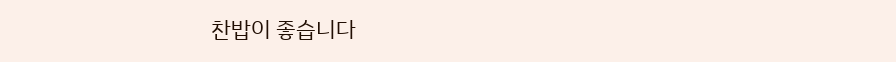찬밥이 좋습니다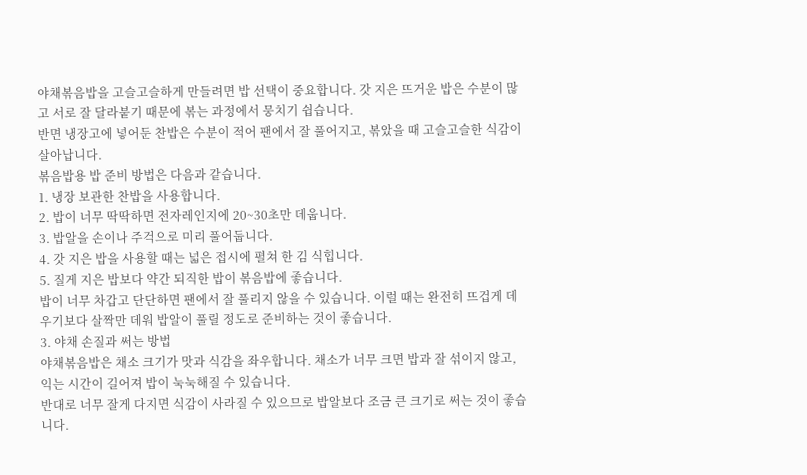야채볶음밥을 고슬고슬하게 만들려면 밥 선택이 중요합니다. 갓 지은 뜨거운 밥은 수분이 많고 서로 잘 달라붙기 때문에 볶는 과정에서 뭉치기 쉽습니다.
반면 냉장고에 넣어둔 찬밥은 수분이 적어 팬에서 잘 풀어지고, 볶았을 때 고슬고슬한 식감이 살아납니다.
볶음밥용 밥 준비 방법은 다음과 같습니다.
1. 냉장 보관한 찬밥을 사용합니다.
2. 밥이 너무 딱딱하면 전자레인지에 20~30초만 데웁니다.
3. 밥알을 손이나 주걱으로 미리 풀어둡니다.
4. 갓 지은 밥을 사용할 때는 넓은 접시에 펼쳐 한 김 식힙니다.
5. 질게 지은 밥보다 약간 되직한 밥이 볶음밥에 좋습니다.
밥이 너무 차갑고 단단하면 팬에서 잘 풀리지 않을 수 있습니다. 이럴 때는 완전히 뜨겁게 데우기보다 살짝만 데워 밥알이 풀릴 정도로 준비하는 것이 좋습니다.
3. 야채 손질과 써는 방법
야채볶음밥은 채소 크기가 맛과 식감을 좌우합니다. 채소가 너무 크면 밥과 잘 섞이지 않고, 익는 시간이 길어져 밥이 눅눅해질 수 있습니다.
반대로 너무 잘게 다지면 식감이 사라질 수 있으므로 밥알보다 조금 큰 크기로 써는 것이 좋습니다.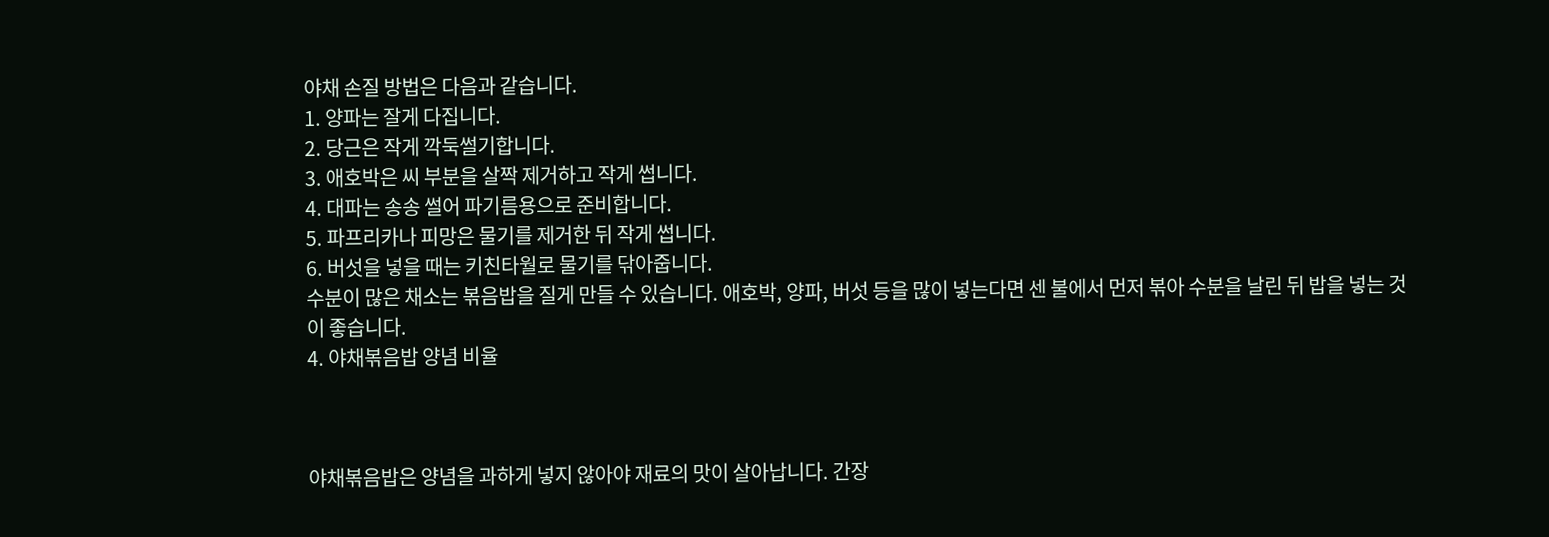야채 손질 방법은 다음과 같습니다.
1. 양파는 잘게 다집니다.
2. 당근은 작게 깍둑썰기합니다.
3. 애호박은 씨 부분을 살짝 제거하고 작게 썹니다.
4. 대파는 송송 썰어 파기름용으로 준비합니다.
5. 파프리카나 피망은 물기를 제거한 뒤 작게 썹니다.
6. 버섯을 넣을 때는 키친타월로 물기를 닦아줍니다.
수분이 많은 채소는 볶음밥을 질게 만들 수 있습니다. 애호박, 양파, 버섯 등을 많이 넣는다면 센 불에서 먼저 볶아 수분을 날린 뒤 밥을 넣는 것이 좋습니다.
4. 야채볶음밥 양념 비율



야채볶음밥은 양념을 과하게 넣지 않아야 재료의 맛이 살아납니다. 간장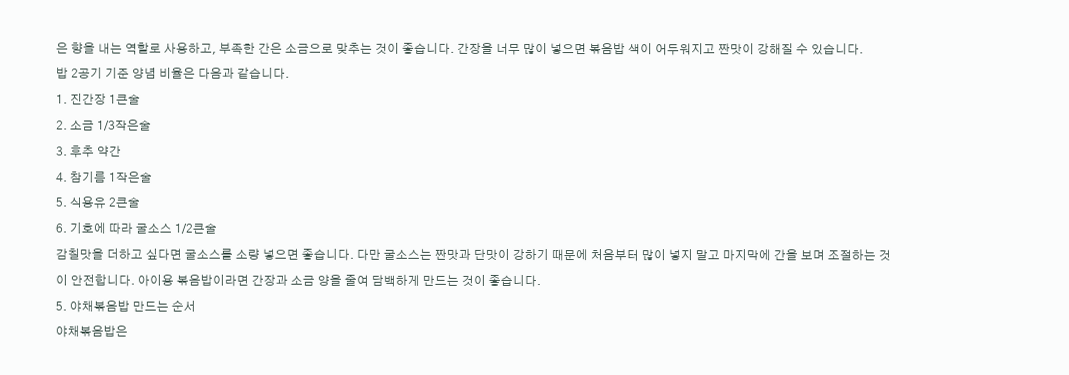은 향을 내는 역할로 사용하고, 부족한 간은 소금으로 맞추는 것이 좋습니다. 간장을 너무 많이 넣으면 볶음밥 색이 어두워지고 짠맛이 강해질 수 있습니다.
밥 2공기 기준 양념 비율은 다음과 같습니다.
1. 진간장 1큰술
2. 소금 1/3작은술
3. 후추 약간
4. 참기름 1작은술
5. 식용유 2큰술
6. 기호에 따라 굴소스 1/2큰술
감칠맛을 더하고 싶다면 굴소스를 소량 넣으면 좋습니다. 다만 굴소스는 짠맛과 단맛이 강하기 때문에 처음부터 많이 넣지 말고 마지막에 간을 보며 조절하는 것이 안전합니다. 아이용 볶음밥이라면 간장과 소금 양을 줄여 담백하게 만드는 것이 좋습니다.
5. 야채볶음밥 만드는 순서
야채볶음밥은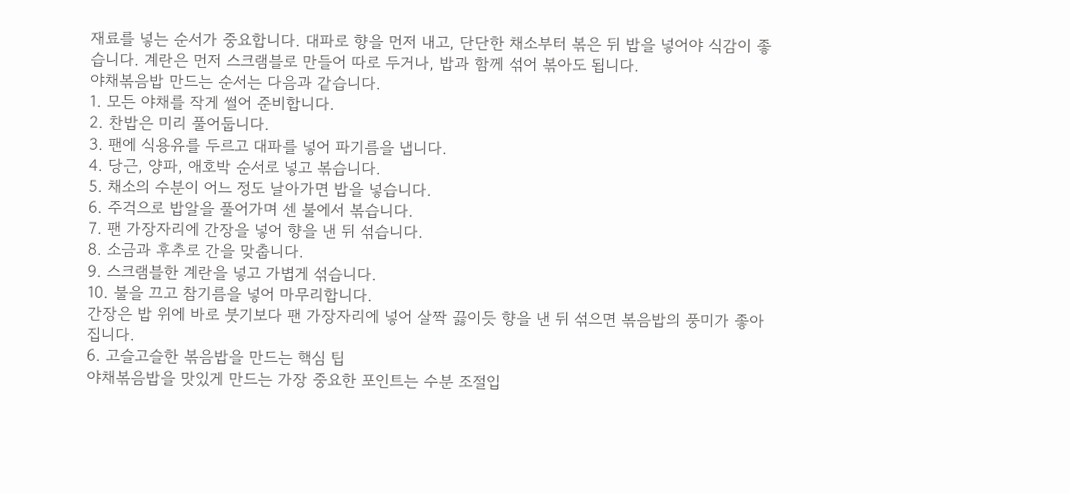재료를 넣는 순서가 중요합니다. 대파로 향을 먼저 내고, 단단한 채소부터 볶은 뒤 밥을 넣어야 식감이 좋습니다. 계란은 먼저 스크램블로 만들어 따로 두거나, 밥과 함께 섞어 볶아도 됩니다.
야채볶음밥 만드는 순서는 다음과 같습니다.
1. 모든 야채를 작게 썰어 준비합니다.
2. 찬밥은 미리 풀어둡니다.
3. 팬에 식용유를 두르고 대파를 넣어 파기름을 냅니다.
4. 당근, 양파, 애호박 순서로 넣고 볶습니다.
5. 채소의 수분이 어느 정도 날아가면 밥을 넣습니다.
6. 주걱으로 밥알을 풀어가며 센 불에서 볶습니다.
7. 팬 가장자리에 간장을 넣어 향을 낸 뒤 섞습니다.
8. 소금과 후추로 간을 맞춥니다.
9. 스크램블한 계란을 넣고 가볍게 섞습니다.
10. 불을 끄고 참기름을 넣어 마무리합니다.
간장은 밥 위에 바로 붓기보다 팬 가장자리에 넣어 살짝 끓이듯 향을 낸 뒤 섞으면 볶음밥의 풍미가 좋아집니다.
6. 고슬고슬한 볶음밥을 만드는 핵심 팁
야채볶음밥을 맛있게 만드는 가장 중요한 포인트는 수분 조절입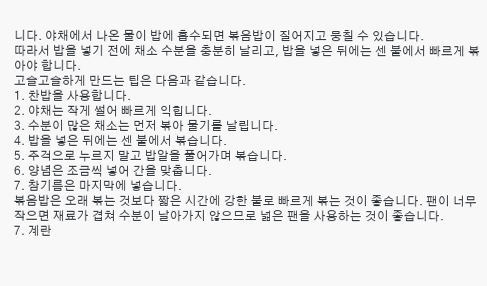니다. 야채에서 나온 물이 밥에 흡수되면 볶음밥이 질어지고 뭉칠 수 있습니다.
따라서 밥을 넣기 전에 채소 수분을 충분히 날리고, 밥을 넣은 뒤에는 센 불에서 빠르게 볶아야 합니다.
고슬고슬하게 만드는 팁은 다음과 같습니다.
1. 찬밥을 사용합니다.
2. 야채는 작게 썰어 빠르게 익힙니다.
3. 수분이 많은 채소는 먼저 볶아 물기를 날립니다.
4. 밥을 넣은 뒤에는 센 불에서 볶습니다.
5. 주걱으로 누르지 말고 밥알을 풀어가며 볶습니다.
6. 양념은 조금씩 넣어 간을 맞춥니다.
7. 참기름은 마지막에 넣습니다.
볶음밥은 오래 볶는 것보다 짧은 시간에 강한 불로 빠르게 볶는 것이 좋습니다. 팬이 너무 작으면 재료가 겹쳐 수분이 날아가지 않으므로 넓은 팬을 사용하는 것이 좋습니다.
7. 계란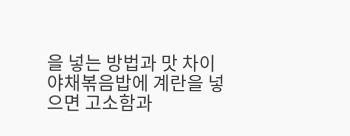을 넣는 방법과 맛 차이
야채볶음밥에 계란을 넣으면 고소함과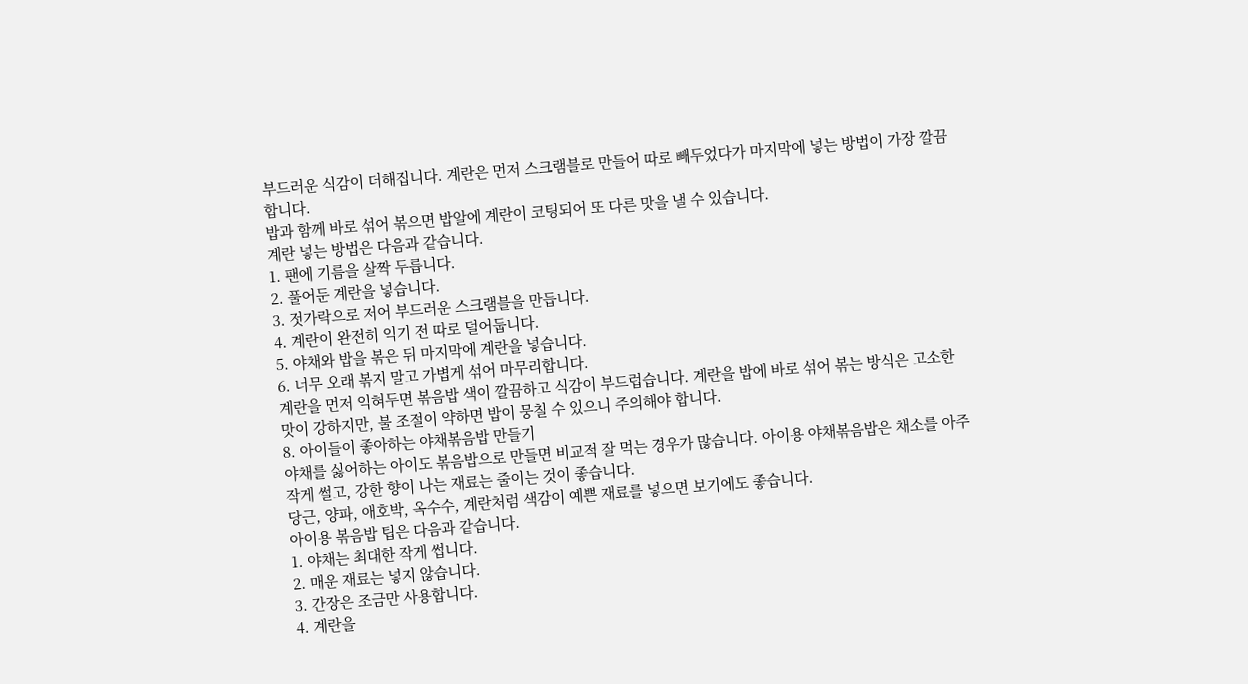부드러운 식감이 더해집니다. 계란은 먼저 스크램블로 만들어 따로 빼두었다가 마지막에 넣는 방법이 가장 깔끔합니다.
밥과 함께 바로 섞어 볶으면 밥알에 계란이 코팅되어 또 다른 맛을 낼 수 있습니다.
계란 넣는 방법은 다음과 같습니다.
1. 팬에 기름을 살짝 두릅니다.
2. 풀어둔 계란을 넣습니다.
3. 젓가락으로 저어 부드러운 스크램블을 만듭니다.
4. 계란이 완전히 익기 전 따로 덜어둡니다.
5. 야채와 밥을 볶은 뒤 마지막에 계란을 넣습니다.
6. 너무 오래 볶지 말고 가볍게 섞어 마무리합니다.
계란을 먼저 익혀두면 볶음밥 색이 깔끔하고 식감이 부드럽습니다. 계란을 밥에 바로 섞어 볶는 방식은 고소한 맛이 강하지만, 불 조절이 약하면 밥이 뭉칠 수 있으니 주의해야 합니다.
8. 아이들이 좋아하는 야채볶음밥 만들기
야채를 싫어하는 아이도 볶음밥으로 만들면 비교적 잘 먹는 경우가 많습니다. 아이용 야채볶음밥은 채소를 아주 작게 썰고, 강한 향이 나는 재료는 줄이는 것이 좋습니다.
당근, 양파, 애호박, 옥수수, 계란처럼 색감이 예쁜 재료를 넣으면 보기에도 좋습니다.
아이용 볶음밥 팁은 다음과 같습니다.
1. 야채는 최대한 작게 썹니다.
2. 매운 재료는 넣지 않습니다.
3. 간장은 조금만 사용합니다.
4. 계란을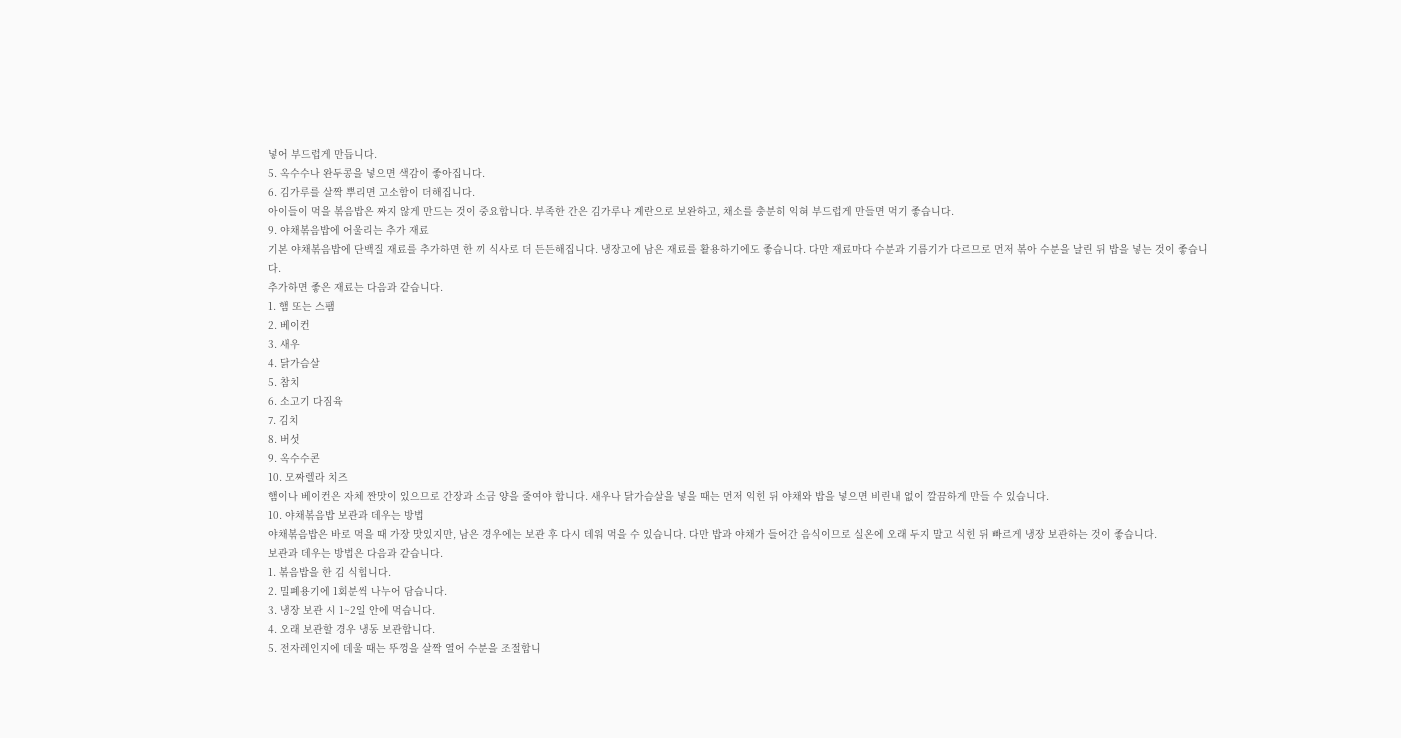넣어 부드럽게 만듭니다.
5. 옥수수나 완두콩을 넣으면 색감이 좋아집니다.
6. 김가루를 살짝 뿌리면 고소함이 더해집니다.
아이들이 먹을 볶음밥은 짜지 않게 만드는 것이 중요합니다. 부족한 간은 김가루나 계란으로 보완하고, 채소를 충분히 익혀 부드럽게 만들면 먹기 좋습니다.
9. 야채볶음밥에 어울리는 추가 재료
기본 야채볶음밥에 단백질 재료를 추가하면 한 끼 식사로 더 든든해집니다. 냉장고에 남은 재료를 활용하기에도 좋습니다. 다만 재료마다 수분과 기름기가 다르므로 먼저 볶아 수분을 날린 뒤 밥을 넣는 것이 좋습니다.
추가하면 좋은 재료는 다음과 같습니다.
1. 햄 또는 스팸
2. 베이컨
3. 새우
4. 닭가슴살
5. 참치
6. 소고기 다짐육
7. 김치
8. 버섯
9. 옥수수콘
10. 모짜렐라 치즈
햄이나 베이컨은 자체 짠맛이 있으므로 간장과 소금 양을 줄여야 합니다. 새우나 닭가슴살을 넣을 때는 먼저 익힌 뒤 야채와 밥을 넣으면 비린내 없이 깔끔하게 만들 수 있습니다.
10. 야채볶음밥 보관과 데우는 방법
야채볶음밥은 바로 먹을 때 가장 맛있지만, 남은 경우에는 보관 후 다시 데워 먹을 수 있습니다. 다만 밥과 야채가 들어간 음식이므로 실온에 오래 두지 말고 식힌 뒤 빠르게 냉장 보관하는 것이 좋습니다.
보관과 데우는 방법은 다음과 같습니다.
1. 볶음밥을 한 김 식힙니다.
2. 밀폐용기에 1회분씩 나누어 담습니다.
3. 냉장 보관 시 1~2일 안에 먹습니다.
4. 오래 보관할 경우 냉동 보관합니다.
5. 전자레인지에 데울 때는 뚜껑을 살짝 열어 수분을 조절합니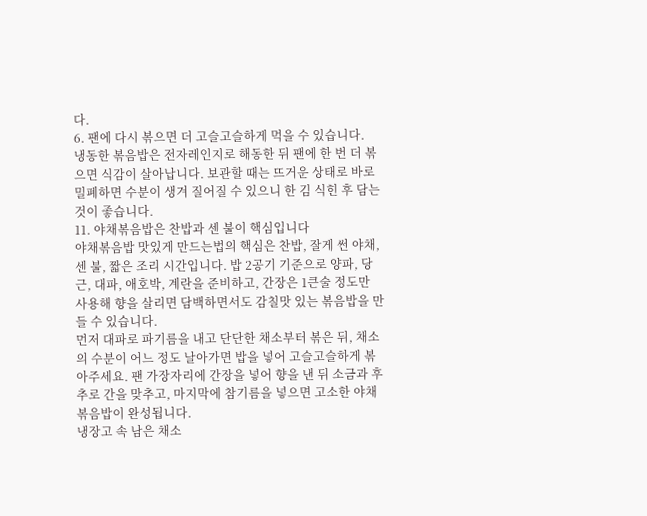다.
6. 팬에 다시 볶으면 더 고슬고슬하게 먹을 수 있습니다.
냉동한 볶음밥은 전자레인지로 해동한 뒤 팬에 한 번 더 볶으면 식감이 살아납니다. 보관할 때는 뜨거운 상태로 바로 밀폐하면 수분이 생겨 질어질 수 있으니 한 김 식힌 후 담는 것이 좋습니다.
11. 야채볶음밥은 찬밥과 센 불이 핵심입니다
야채볶음밥 맛있게 만드는법의 핵심은 찬밥, 잘게 썬 야채, 센 불, 짧은 조리 시간입니다. 밥 2공기 기준으로 양파, 당근, 대파, 애호박, 계란을 준비하고, 간장은 1큰술 정도만 사용해 향을 살리면 담백하면서도 감칠맛 있는 볶음밥을 만들 수 있습니다.
먼저 대파로 파기름을 내고 단단한 채소부터 볶은 뒤, 채소의 수분이 어느 정도 날아가면 밥을 넣어 고슬고슬하게 볶아주세요. 팬 가장자리에 간장을 넣어 향을 낸 뒤 소금과 후추로 간을 맞추고, 마지막에 참기름을 넣으면 고소한 야채볶음밥이 완성됩니다.
냉장고 속 남은 채소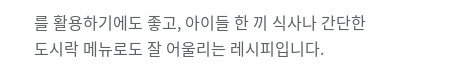를 활용하기에도 좋고, 아이들 한 끼 식사나 간단한 도시락 메뉴로도 잘 어울리는 레시피입니다.